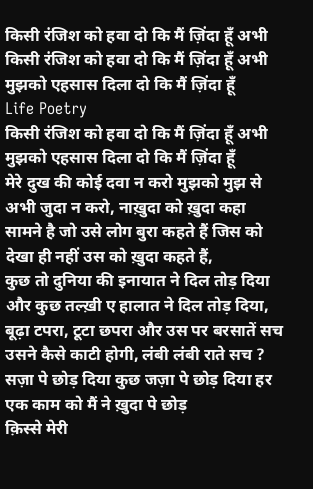किसी रंजिश को हवा दो कि मैं ज़िंदा हूँ अभी
किसी रंजिश को हवा दो कि मैं ज़िंदा हूँ अभी मुझको एहसास दिला दो कि मैं ज़िंदा हूँ
Life Poetry
किसी रंजिश को हवा दो कि मैं ज़िंदा हूँ अभी मुझको एहसास दिला दो कि मैं ज़िंदा हूँ
मेरे दुख की कोई दवा न करो मुझको मुझ से अभी जुदा न करो, नाख़ुदा को ख़ुदा कहा
सामने है जो उसे लोग बुरा कहते हैं जिस को देखा ही नहीं उस को ख़ुदा कहते हैं,
कुछ तो दुनिया की इनायात ने दिल तोड़ दिया और कुछ तल्ख़ी ए हालात ने दिल तोड़ दिया,
बूढ़ा टपरा, टूटा छपरा और उस पर बरसातें सच उसने कैसे काटी होगी, लंबी लंबी राते सच ?
सज़ा पे छोड़ दिया कुछ जज़ा पे छोड़ दिया हर एक काम को मैं ने ख़ुदा पे छोड़
क़िस्से मेरी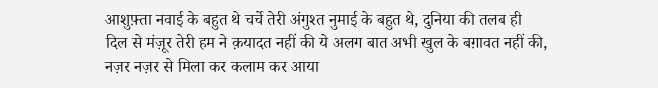आशुफ़्ता नवाई के बहुत थे चर्चे तेरी अंगुश्त नुमाई के बहुत थे, दुनिया की तलब ही
दिल से मंज़ूर तेरी हम ने क़यादत नहीं की ये अलग बात अभी खुल के बग़ावत नहीं की,
नज़र नज़र से मिला कर कलाम कर आया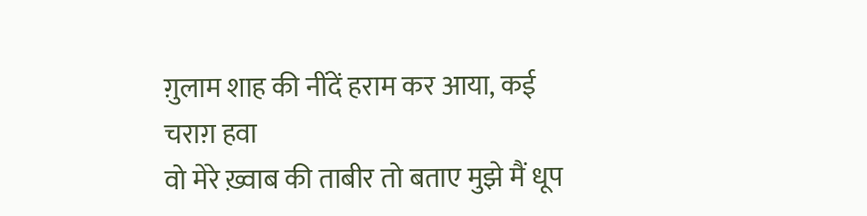ग़ुलाम शाह की नींदें हराम कर आया, कई चराग़ हवा
वो मेरे ख़्वाब की ताबीर तो बताए मुझे मैं धूप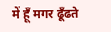में हूँ मगर ढूँढते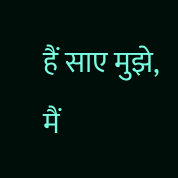हैं साए मुझे, मैं